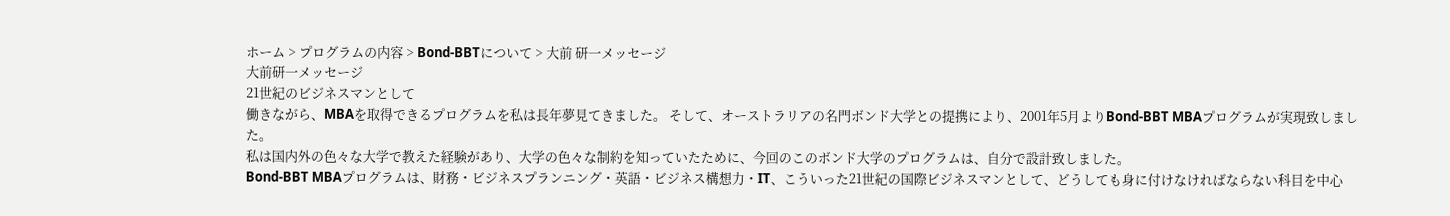ホーム > プログラムの内容 > Bond-BBTについて > 大前 研一メッセージ
大前研一メッセージ
21世紀のビジネスマンとして
働きながら、MBAを取得できるプログラムを私は長年夢見てきました。 そして、オーストラリアの名門ボンド大学との提携により、2001年5月よりBond-BBT MBAプログラムが実現致しました。
私は国内外の色々な大学で教えた経験があり、大学の色々な制約を知っていたために、今回のこのボンド大学のプログラムは、自分で設計致しました。
Bond-BBT MBAプログラムは、財務・ビジネスプランニング・英語・ビジネス構想力・IT、こういった21世紀の国際ビジネスマンとして、どうしても身に付けなければならない科目を中心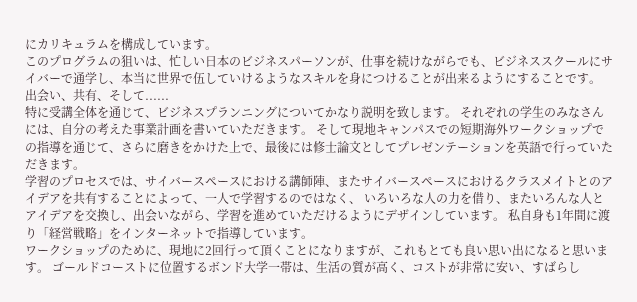にカリキュラムを構成しています。
このプログラムの狙いは、忙しい日本のビジネスパーソンが、仕事を続けながらでも、ビジネススクールにサイバーで通学し、本当に世界で伍していけるようなスキルを身につけることが出来るようにすることです。
出会い、共有、そして......
特に受講全体を通じて、ビジネスプランニングについてかなり説明を致します。 それぞれの学生のみなさんには、自分の考えた事業計画を書いていただきます。 そして現地キャンパスでの短期海外ワークショップでの指導を通じて、さらに磨きをかけた上で、最後には修士論文としてプレゼンテーションを英語で行っていただきます。
学習のプロセスでは、サイバースペースにおける講師陣、またサイバースペースにおけるクラスメイトとのアイデアを共有することによって、一人で学習するのではなく、 いろいろな人の力を借り、またいろんな人とアイデアを交換し、出会いながら、学習を進めていただけるようにデザインしています。 私自身も1年間に渡り「経営戦略」をインターネットで指導しています。
ワークショップのために、現地に2回行って頂くことになりますが、これもとても良い思い出になると思います。 ゴールドコーストに位置するボンド大学一帯は、生活の質が高く、コストが非常に安い、すばらし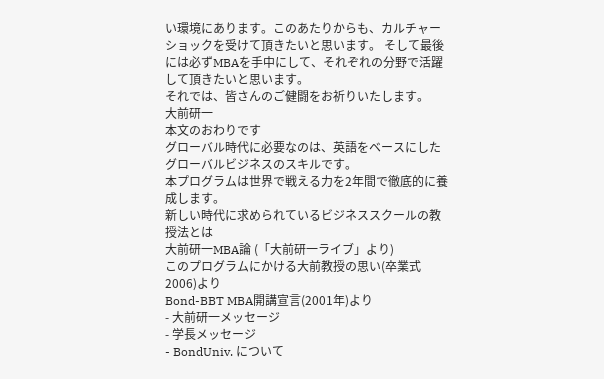い環境にあります。このあたりからも、カルチャーショックを受けて頂きたいと思います。 そして最後には必ずMBAを手中にして、それぞれの分野で活躍して頂きたいと思います。
それでは、皆さんのご健闘をお祈りいたします。
大前研一
本文のおわりです
グローバル時代に必要なのは、英語をベースにしたグローバルビジネスのスキルです。
本プログラムは世界で戦える力を2年間で徹底的に養成します。
新しい時代に求められているビジネススクールの教授法とは
大前研一MBA論 (「大前研一ライブ」より)
このプログラムにかける大前教授の思い(卒業式2006)より
Bond-BBT MBA開講宣言(2001年)より
- 大前研一メッセージ
- 学長メッセージ
- BondUniv. について